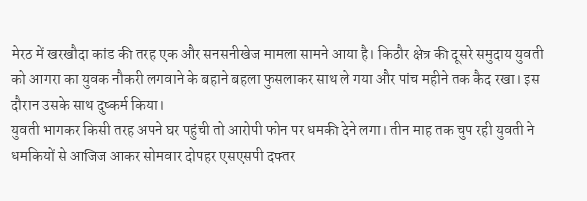मेरठ में खरखौदा कांड की तरह एक और सनसनीखेज मामला सामने आया है। किठौर क्षेत्र की दूसरे समुदाय युवती को आगरा का युवक नौकरी लगवाने के बहाने बहला फुसलाकर साथ ले गया और पांच महीने तक कैद रखा। इस दौरान उसके साथ दुष्कर्म किया।
युवती भागकर किसी तरह अपने घर पहुंची तो आरोपी फोन पर धमकी देने लगा। तीन माह तक चुप रही युवती ने धमकियों से आजिज आकर सोमवार दोपहर एसएसपी दफ्तर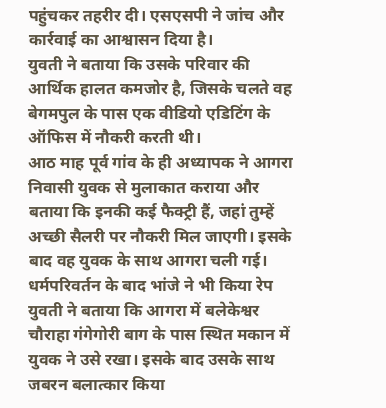पहुंचकर तहरीर दी। एसएसपी ने जांच और कार्रवाई का आश्वासन दिया है।
युवती ने बताया कि उसके परिवार की आर्थिक हालत कमजोर है, जिसके चलते वह बेगमपुल के पास एक वीडियो एडिटिंग के ऑफिस में नौकरी करती थी।
आठ माह पूर्व गांव के ही अध्यापक ने आगरा निवासी युवक से मुलाकात कराया और बताया कि इनकी कई फैक्ट्री हैं, जहां तुम्हें अच्छी सैलरी पर नौकरी मिल जाएगी। इसके बाद वह युवक के साथ आगरा चली गई।
धर्मपरिवर्तन के बाद भांजे ने भी किया रेप
युवती ने बताया कि आगरा में बलेकेश्वर चौराहा गंगेगोरी बाग के पास स्थित मकान में युवक ने उसे रखा। इसके बाद उसके साथ जबरन बलात्कार किया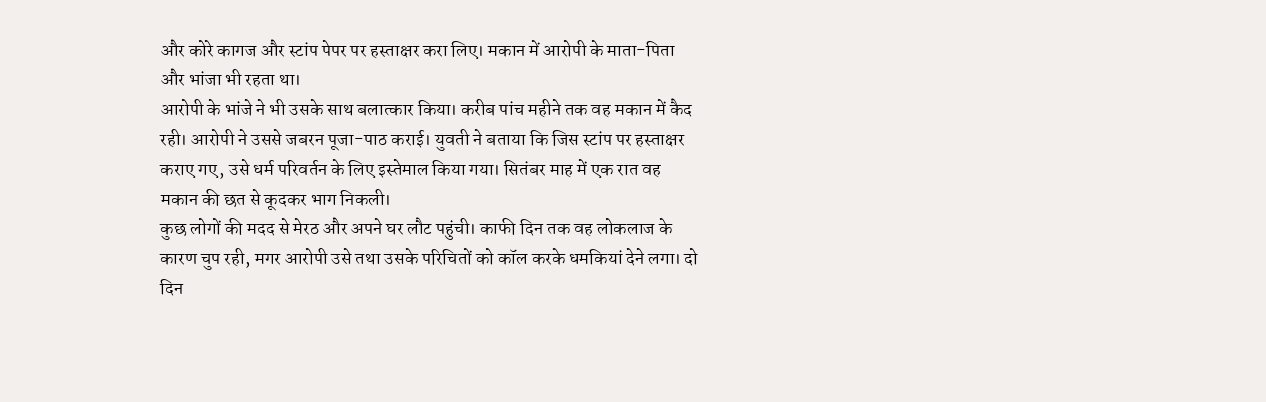और कोरे कागज और स्टांप पेपर पर हस्ताक्षर करा लिए। मकान में आरोपी के माता-पिता और भांजा भी रहता था।
आरोपी के भांजे ने भी उसके साथ बलात्कार किया। करीब पांच महीने तक वह मकान में कैद रही। आरोपी ने उससे जबरन पूजा-पाठ कराई। युवती ने बताया कि जिस स्टांप पर हस्ताक्षर कराए गए, उसे धर्म परिवर्तन के लिए इस्तेमाल किया गया। सितंबर माह में एक रात वह मकान की छत से कूदकर भाग निकली।
कुछ लोगों की मदद से मेरठ और अपने घर लौट पहुंची। काफी दिन तक वह लोकलाज के कारण चुप रही, मगर आरोपी उसे तथा उसके परिचितों को कॉल करके धमकियां देने लगा। दो दिन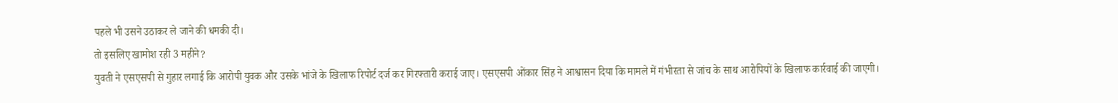पहले भी उसने उठाकर ले जाने की धमकी दी।
तो इसलिए खामोश रही 3 महीने?
युवती ने एसएसपी से गुहार लगाई कि आरोपी युवक और उसके भांजे के खिलाफ रिपोर्ट दर्ज कर गिरफ्तारी कराई जाए। एसएसपी ओंकार सिंह ने आश्वासन दिया कि मामले में गंभीरता से जांच के साथ आरोपियों के खिलाफ कार्रवाई की जाएगी।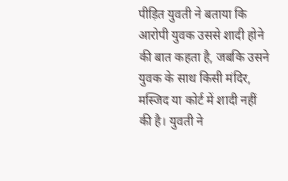पीड़ित युवती ने बताया कि आरोपी युवक उससे शादी होने की बात कहता है, जबकि उसने युवक के साथ किसी मंदिर, मस्जिद या कोर्ट में शादी नहीं की है। युवती ने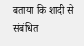बताया कि शादी से संबंधित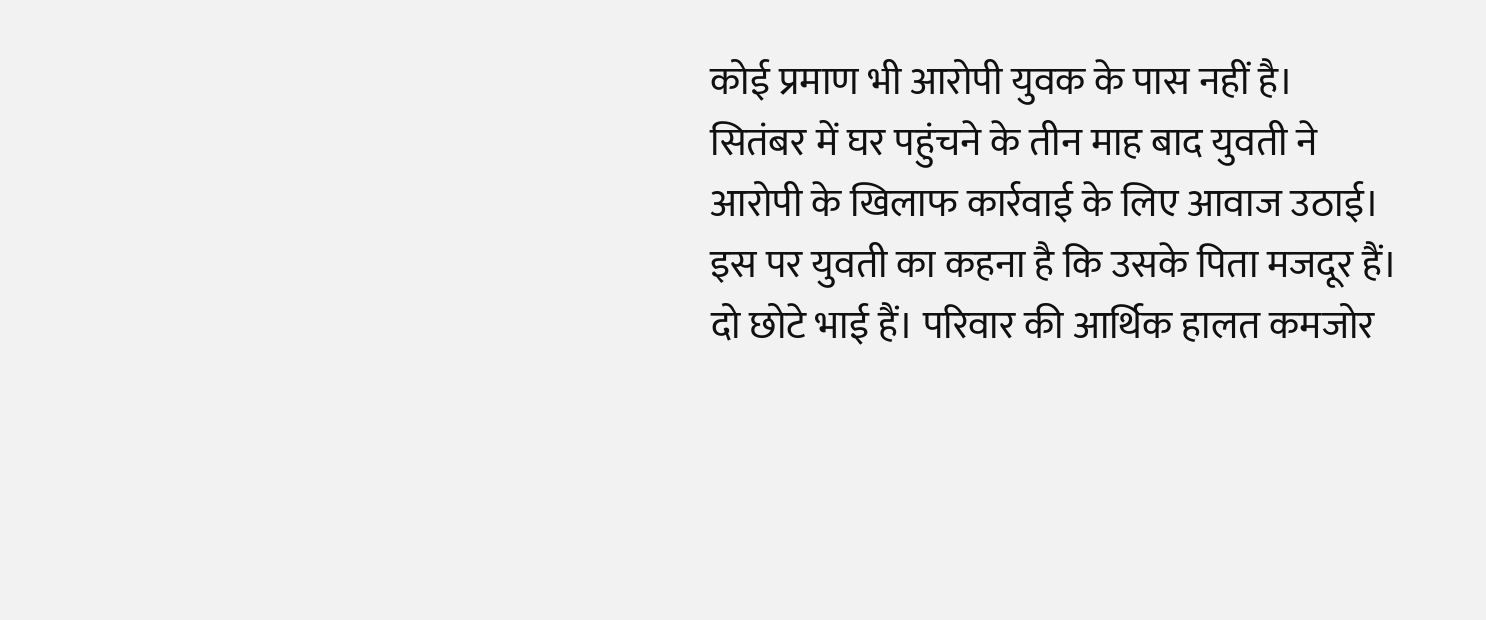कोई प्रमाण भी आरोपी युवक के पास नहीं है।
सितंबर में घर पहुंचने के तीन माह बाद युवती ने आरोपी के खिलाफ कार्रवाई के लिए आवाज उठाई। इस पर युवती का कहना है कि उसके पिता मजदूर हैं। दो छोटे भाई हैं। परिवार की आर्थिक हालत कमजोर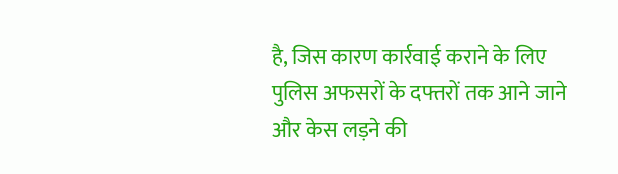है, जिस कारण कार्रवाई कराने के लिए पुलिस अफसरों के दफ्तरों तक आने जाने और केस लड़ने की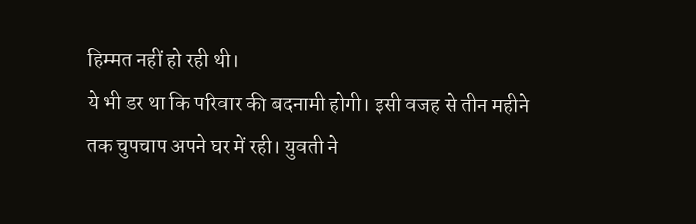हिम्मत नहीं हो रही थी।
ये भी डर था कि परिवार की बदनामी होगी। इसी वजह से तीन महीने तक चुपचाप अपने घर में रही। युवती ने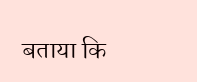बताया कि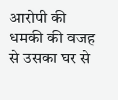आरोपी की धमकी की वजह से उसका घर से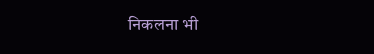निकलना भी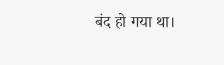बंद हो गया था।